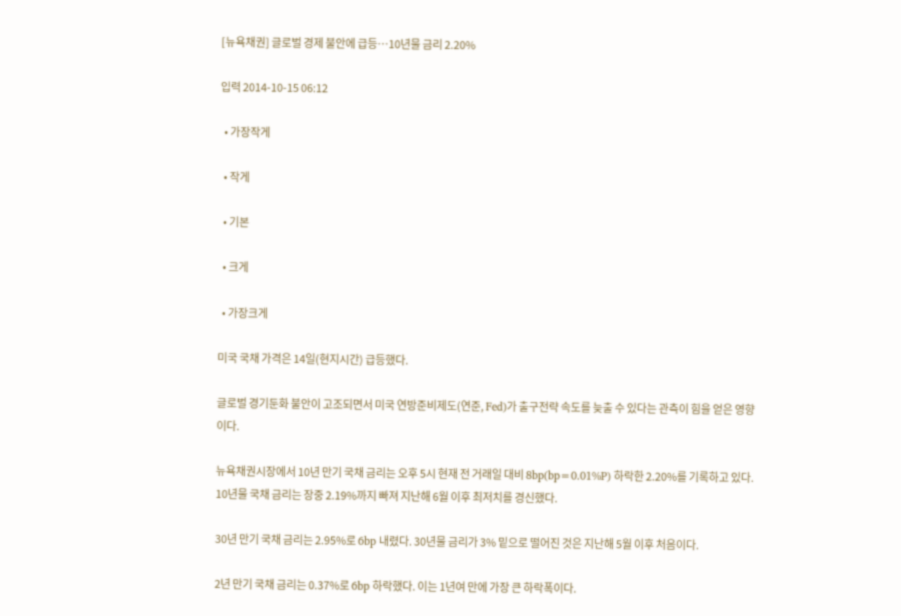[뉴욕채권] 글로벌 경제 불안에 급등…10년물 금리 2.20%

입력 2014-10-15 06:12

  • 가장작게

  • 작게

  • 기본

  • 크게

  • 가장크게

미국 국채 가격은 14일(현지시간) 급등했다.

글로벌 경기둔화 불안이 고조되면서 미국 연방준비제도(연준, Fed)가 출구전략 속도를 늦출 수 있다는 관측이 힘을 얻은 영향이다.

뉴욕채권시장에서 10년 만기 국채 금리는 오후 5시 현재 전 거래일 대비 8bp(bp=0.01%P) 하락한 2.20%를 기록하고 있다. 10년물 국채 금리는 장중 2.19%까지 빠져 지난해 6월 이후 최저치를 경신했다.

30년 만기 국채 금리는 2.95%로 6bp 내렸다. 30년물 금리가 3% 밑으로 떨어진 것은 지난해 5월 이후 처음이다.

2년 만기 국채 금리는 0.37%로 6bp 하락했다. 이는 1년여 만에 가장 큰 하락폭이다.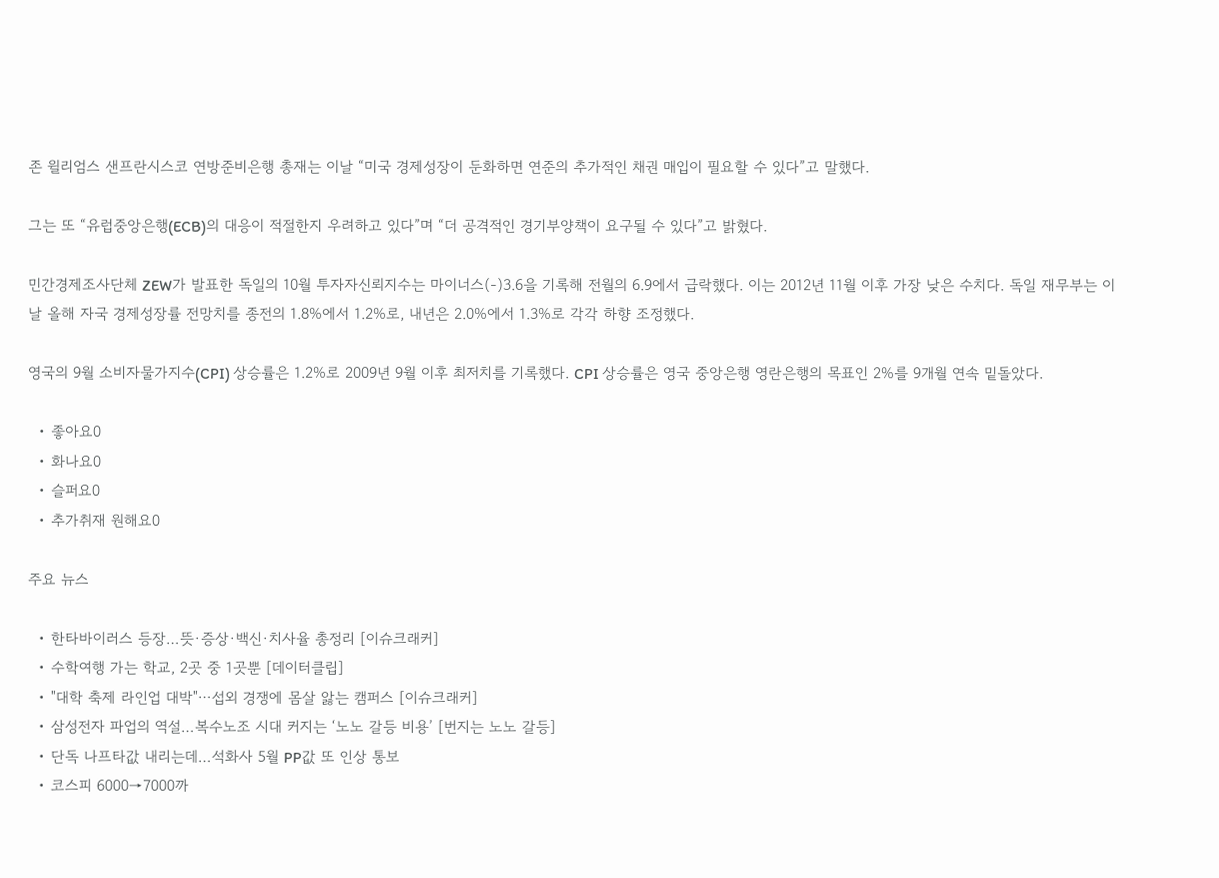존 윌리엄스 샌프란시스코 연방준비은행 총재는 이날 “미국 경제성장이 둔화하면 연준의 추가적인 채권 매입이 필요할 수 있다”고 말했다.

그는 또 “유럽중앙은행(ECB)의 대응이 적절한지 우려하고 있다”며 “더 공격적인 경기부양책이 요구될 수 있다”고 밝혔다.

민간경제조사단체 ZEW가 발표한 독일의 10월 투자자신뢰지수는 마이너스(-)3.6을 기록해 전월의 6.9에서 급락했다. 이는 2012년 11월 이후 가장 낮은 수치다. 독일 재무부는 이날 올해 자국 경제성장률 전망치를 종전의 1.8%에서 1.2%로, 내년은 2.0%에서 1.3%로 각각 하향 조정했다.

영국의 9월 소비자물가지수(CPI) 상승률은 1.2%로 2009년 9월 이후 최저치를 기록했다. CPI 상승률은 영국 중앙은행 영란은행의 목표인 2%를 9개월 연속 밑돌았다.

  • 좋아요0
  • 화나요0
  • 슬퍼요0
  • 추가취재 원해요0

주요 뉴스

  • 한타바이러스 등장…뜻·증상·백신·치사율 총정리 [이슈크래커]
  • 수학여행 가는 학교, 2곳 중 1곳뿐 [데이터클립]
  • "대학 축제 라인업 대박"⋯섭외 경쟁에 몸살 앓는 캠퍼스 [이슈크래커]
  • 삼성전자 파업의 역설…복수노조 시대 커지는 ‘노노 갈등 비용’ [번지는 노노 갈등]
  • 단독 나프타값 내리는데…석화사 5월 PP값 또 인상 통보
  • 코스피 6000→7000까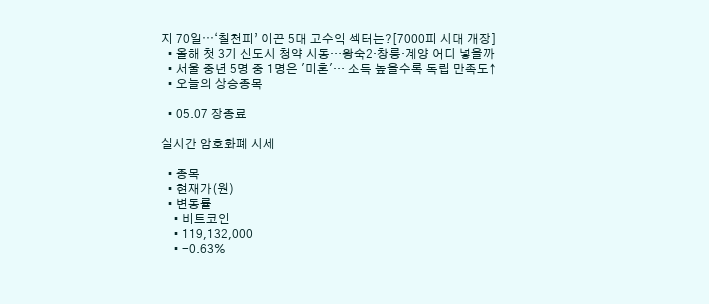지 70일⋯‘칠천피’ 이끈 5대 고수익 섹터는?[7000피 시대 개장]
  • 올해 첫 3기 신도시 청약 시동…왕숙2·창릉·계양 어디 넣을까
  • 서울 중년 5명 중 1명은 '미혼'… 소득 높을수록 독립 만족도↑
  • 오늘의 상승종목

  • 05.07 장종료

실시간 암호화폐 시세

  • 종목
  • 현재가(원)
  • 변동률
    • 비트코인
    • 119,132,000
    • -0.63%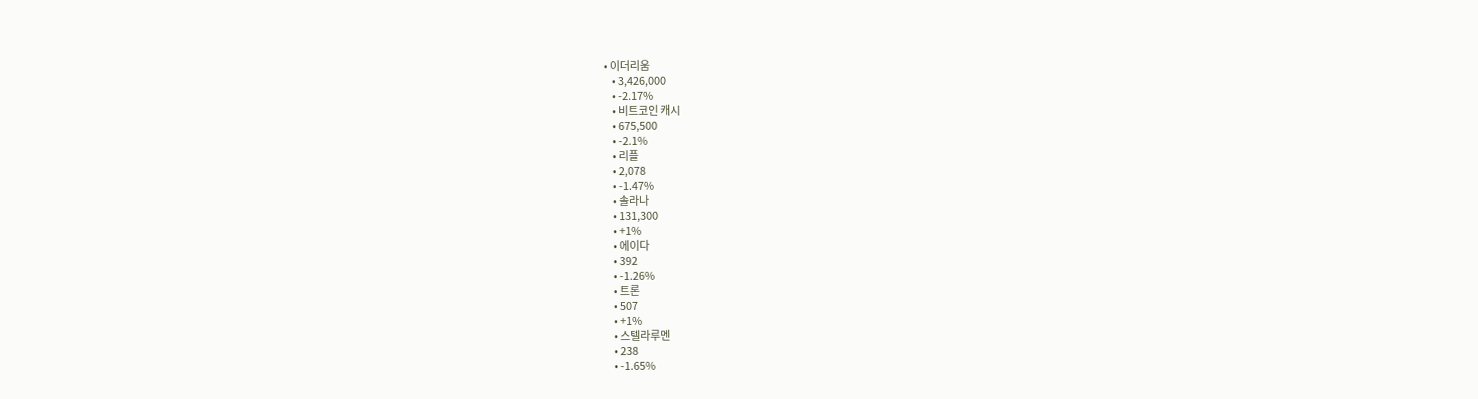• 이더리움
    • 3,426,000
    • -2.17%
    • 비트코인 캐시
    • 675,500
    • -2.1%
    • 리플
    • 2,078
    • -1.47%
    • 솔라나
    • 131,300
    • +1%
    • 에이다
    • 392
    • -1.26%
    • 트론
    • 507
    • +1%
    • 스텔라루멘
    • 238
    • -1.65%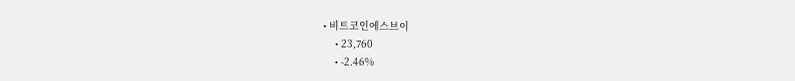• 비트코인에스브이
    • 23,760
    • -2.46%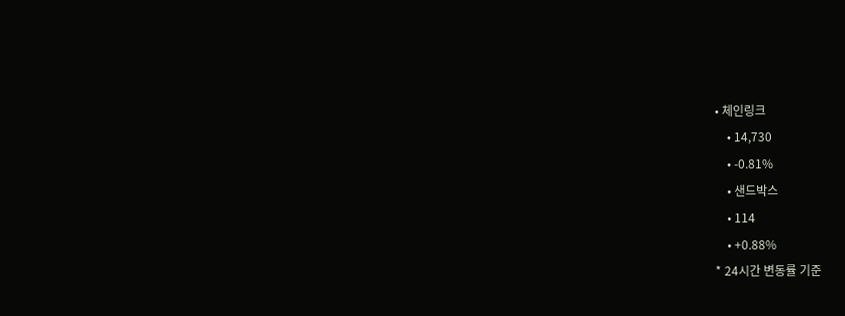• 체인링크
    • 14,730
    • -0.81%
    • 샌드박스
    • 114
    • +0.88%
* 24시간 변동률 기준